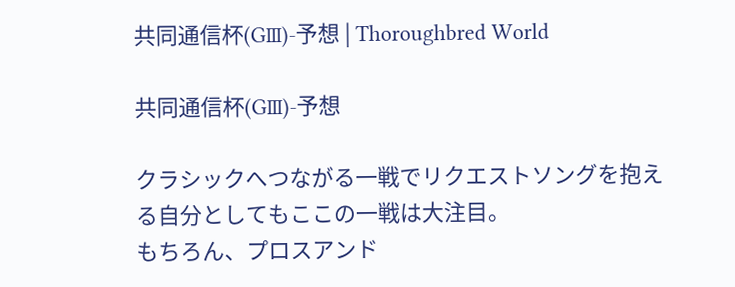共同通信杯(GⅢ)-予想 | Thoroughbred World

共同通信杯(GⅢ)-予想

クラシックへつながる一戦でリクエストソングを抱える自分としてもここの一戦は大注目。
もちろん、プロスアンド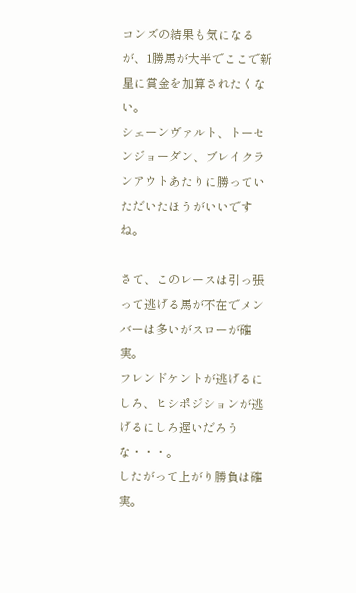コンズの結果も気になるが、1勝馬が大半でここで新星に賞金を加算されたくない。
シェーンヴァルト、トーセンジョーダン、ブレイクランアウトあたりに勝っていただいたほうがいいですね。

さて、このレースは引っ張って逃げる馬が不在でメンバーは多いがスローが確実。
フレンドケントが逃げるにしろ、ヒシポジションが逃げるにしろ遅いだろうな・・・。
したがって上がり勝負は確実。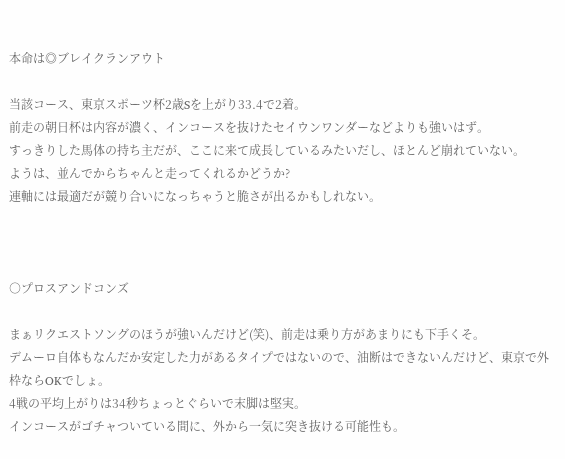本命は◎ブレイクランアウト

当該コース、東京スポーツ杯2歳Sを上がり33.4で2着。
前走の朝日杯は内容が濃く、インコースを抜けたセイウンワンダーなどよりも強いはず。
すっきりした馬体の持ち主だが、ここに来て成長しているみたいだし、ほとんど崩れていない。
ようは、並んでからちゃんと走ってくれるかどうか?
連軸には最適だが競り合いになっちゃうと脆さが出るかもしれない。



○プロスアンドコンズ

まぁリクエストソングのほうが強いんだけど(笑)、前走は乗り方があまりにも下手くそ。
デムーロ自体もなんだか安定した力があるタイプではないので、油断はできないんだけど、東京で外枠ならOKでしょ。
4戦の平均上がりは34秒ちょっとぐらいで末脚は堅実。
インコースがゴチャついている間に、外から一気に突き抜ける可能性も。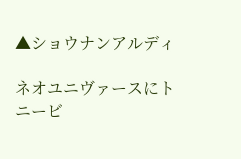▲ショウナンアルディ

ネオユニヴァースにトニービ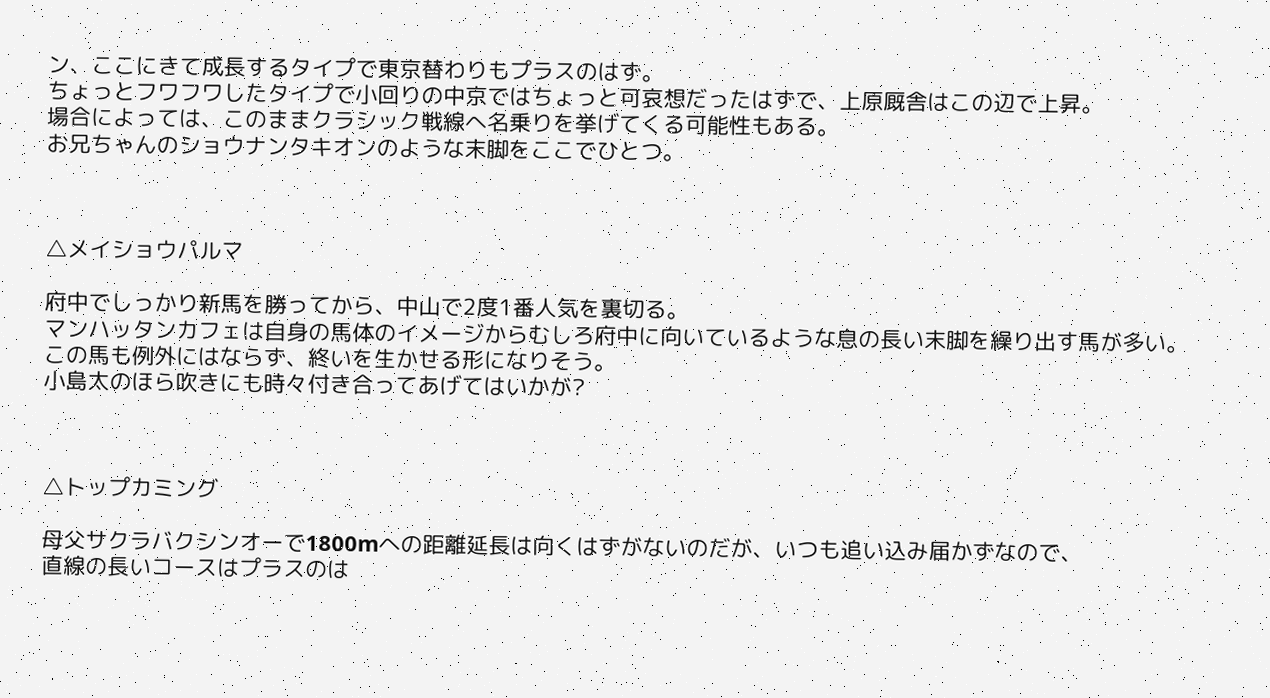ン、ここにきて成長するタイプで東京替わりもプラスのはず。
ちょっとフワフワしたタイプで小回りの中京ではちょっと可哀想だったはずで、上原厩舎はこの辺で上昇。
場合によっては、このままクラシック戦線へ名乗りを挙げてくる可能性もある。
お兄ちゃんのショウナンタキオンのような末脚をここでひとつ。



△メイショウパルマ

府中でしっかり新馬を勝ってから、中山で2度1番人気を裏切る。
マンハッタンカフェは自身の馬体のイメージからむしろ府中に向いているような息の長い末脚を繰り出す馬が多い。
この馬も例外にはならず、終いを生かせる形になりそう。
小島太のほら吹きにも時々付き合ってあげてはいかが?



△トップカミング

母父サクラバクシンオーで1800mへの距離延長は向くはずがないのだが、いつも追い込み届かずなので、
直線の長いコースはプラスのは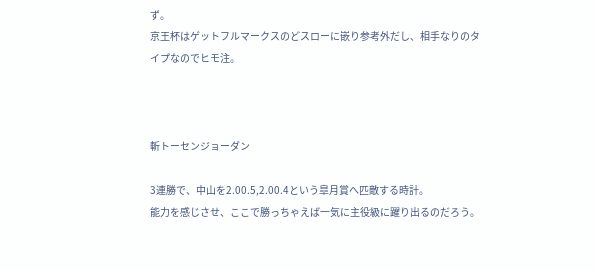ず。
京王杯はゲットフルマークスのどスローに嵌り参考外だし、相手なりのタイプなのでヒモ注。



斬トーセンジョーダン

3連勝で、中山を2.00.5,2.00.4という皐月賞へ匹敵する時計。
能力を感じさせ、ここで勝っちゃえば一気に主役級に躍り出るのだろう。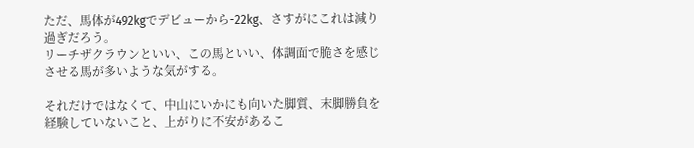ただ、馬体が492kgでデビューから-22kg、さすがにこれは減り過ぎだろう。
リーチザクラウンといい、この馬といい、体調面で脆さを感じさせる馬が多いような気がする。

それだけではなくて、中山にいかにも向いた脚質、末脚勝負を経験していないこと、上がりに不安があるこ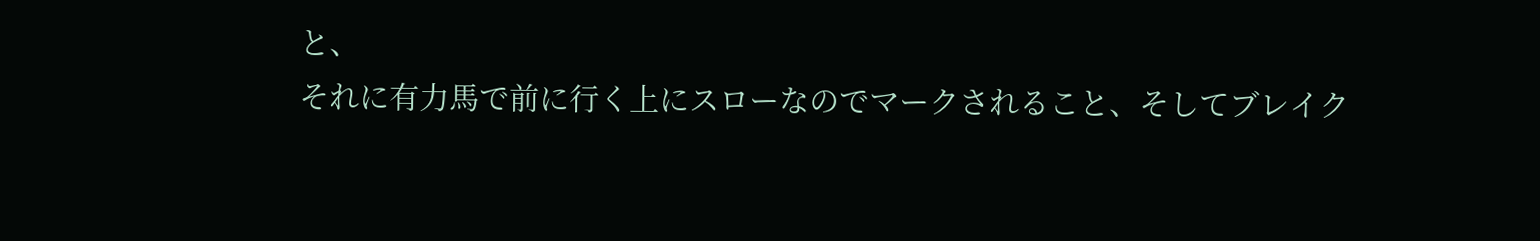と、
それに有力馬で前に行く上にスローなのでマークされること、そしてブレイク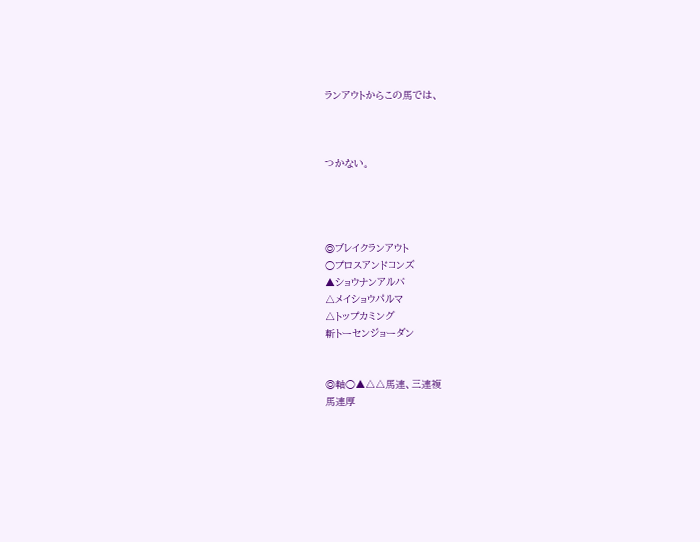ランアウトからこの馬では、



つかない。




◎ブレイクランアウト
○プロスアンドコンズ
▲ショウナンアルバ
△メイショウパルマ
△トップカミング
斬トーセンジョーダン


◎軸○▲△△馬連、三連複
馬連厚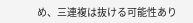め、三連複は抜ける可能性あり